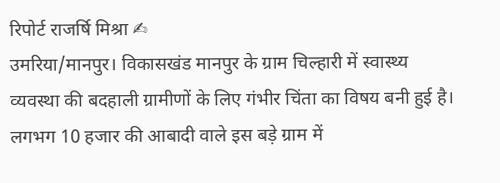रिपोर्ट राजर्षि मिश्रा ✍
उमरिया/मानपुर। विकासखंड मानपुर के ग्राम चिल्हारी में स्वास्थ्य व्यवस्था की बदहाली ग्रामीणों के लिए गंभीर चिंता का विषय बनी हुई है। लगभग 10 हजार की आबादी वाले इस बड़े ग्राम में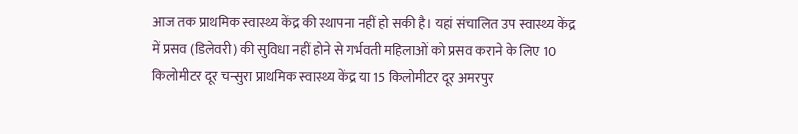आज तक प्राथमिक स्वास्थ्य केंद्र की स्थापना नहीं हो सकी है। यहां संचालित उप स्वास्थ्य केंद्र में प्रसव (डिलेवरी) की सुविधा नहीं होने से गर्भवती महिलाओं को प्रसव कराने के लिए 10 किलोमीटर दूर चन्सुरा प्राथमिक स्वास्थ्य केंद्र या 15 किलोमीटर दूर अमरपुर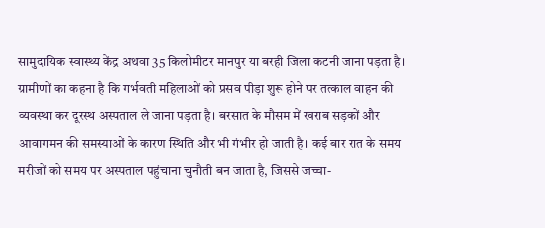सामुदायिक स्वास्थ्य केंद्र अथवा 35 किलोमीटर मानपुर या बरही जिला कटनी जाना पड़ता है।
ग्रामीणों का कहना है कि गर्भवती महिलाओं को प्रसव पीड़ा शुरू होने पर तत्काल वाहन की व्यवस्था कर दूरस्थ अस्पताल ले जाना पड़ता है। बरसात के मौसम में खराब सड़कों और आवागमन की समस्याओं के कारण स्थिति और भी गंभीर हो जाती है। कई बार रात के समय मरीजों को समय पर अस्पताल पहुंचाना चुनौती बन जाता है, जिससे जच्चा-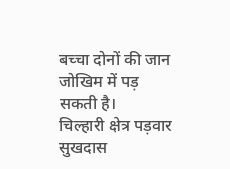बच्चा दोनों की जान जोखिम में पड़ सकती है।
चिल्हारी क्षेत्र पड़वार सुखदास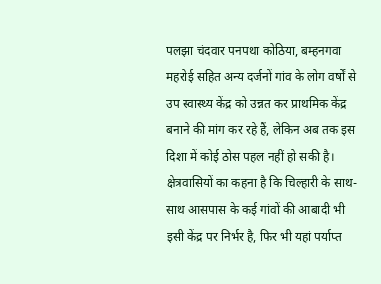पलझा चंदवार पनपथा कोठिया, बम्हनगवा महरोई सहित अन्य दर्जनों गांव के लोग वर्षों से उप स्वास्थ्य केंद्र को उन्नत कर प्राथमिक केंद्र बनाने की मांग कर रहे हैं, लेकिन अब तक इस दिशा में कोई ठोस पहल नहीं हो सकी है। क्षेत्रवासियों का कहना है कि चिल्हारी के साथ-साथ आसपास के कई गांवों की आबादी भी इसी केंद्र पर निर्भर है, फिर भी यहां पर्याप्त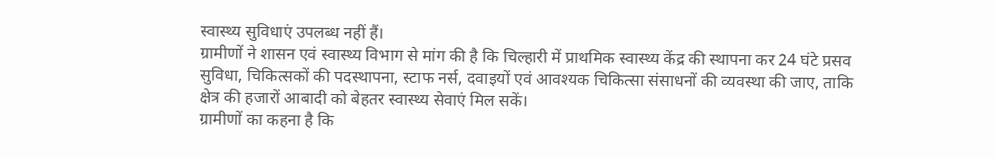स्वास्थ्य सुविधाएं उपलब्ध नहीं हैं।
ग्रामीणों ने शासन एवं स्वास्थ्य विभाग से मांग की है कि चिल्हारी में प्राथमिक स्वास्थ्य केंद्र की स्थापना कर 24 घंटे प्रसव सुविधा, चिकित्सकों की पदस्थापना, स्टाफ नर्स, दवाइयों एवं आवश्यक चिकित्सा संसाधनों की व्यवस्था की जाए, ताकि क्षेत्र की हजारों आबादी को बेहतर स्वास्थ्य सेवाएं मिल सकें।
ग्रामीणों का कहना है कि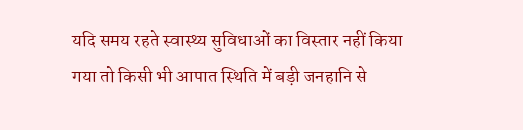यदि समय रहते स्वास्थ्य सुविधाओं का विस्तार नहीं किया गया तो किसी भी आपात स्थिति में बड़ी जनहानि से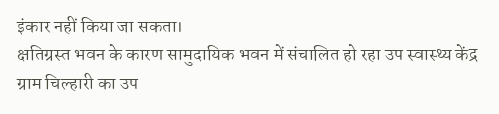इंकार नहीं किया जा सकता।
क्षतिग्रस्त भवन के कारण सामुदायिक भवन में संचालित हो रहा उप स्वास्थ्य केंद्र
ग्राम चिल्हारी का उप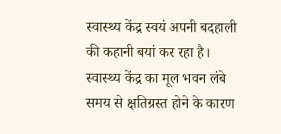स्वास्थ्य केंद्र स्वयं अपनी बदहाली की कहानी बयां कर रहा है। स्वास्थ्य केंद्र का मूल भवन लंबे समय से क्षतिग्रस्त होने के कारण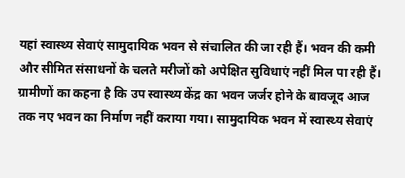यहां स्वास्थ्य सेवाएं सामुदायिक भवन से संचालित की जा रही हैं। भवन की कमी और सीमित संसाधनों के चलते मरीजों को अपेक्षित सुविधाएं नहीं मिल पा रही हैं।
ग्रामीणों का कहना है कि उप स्वास्थ्य केंद्र का भवन जर्जर होने के बावजूद आज तक नए भवन का निर्माण नहीं कराया गया। सामुदायिक भवन में स्वास्थ्य सेवाएं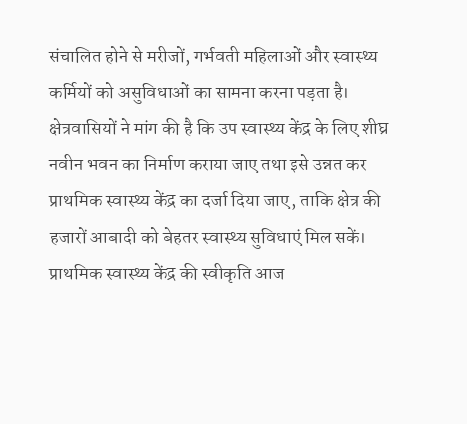संचालित होने से मरीजों, गर्भवती महिलाओं और स्वास्थ्य कर्मियों को असुविधाओं का सामना करना पड़ता है। क्षेत्रवासियों ने मांग की है कि उप स्वास्थ्य केंद्र के लिए शीघ्र नवीन भवन का निर्माण कराया जाए तथा इसे उन्नत कर प्राथमिक स्वास्थ्य केंद्र का दर्जा दिया जाए, ताकि क्षेत्र की हजारों आबादी को बेहतर स्वास्थ्य सुविधाएं मिल सकें।
प्राथमिक स्वास्थ्य केंद्र की स्वीकृति आज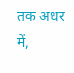तक अधर में,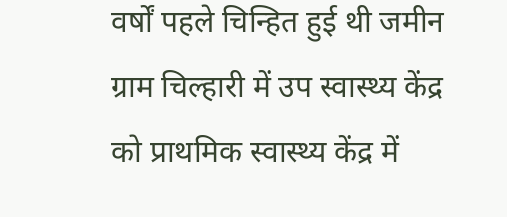वर्षों पहले चिन्हित हुई थी जमीन
ग्राम चिल्हारी में उप स्वास्थ्य केंद्र को प्राथमिक स्वास्थ्य केंद्र में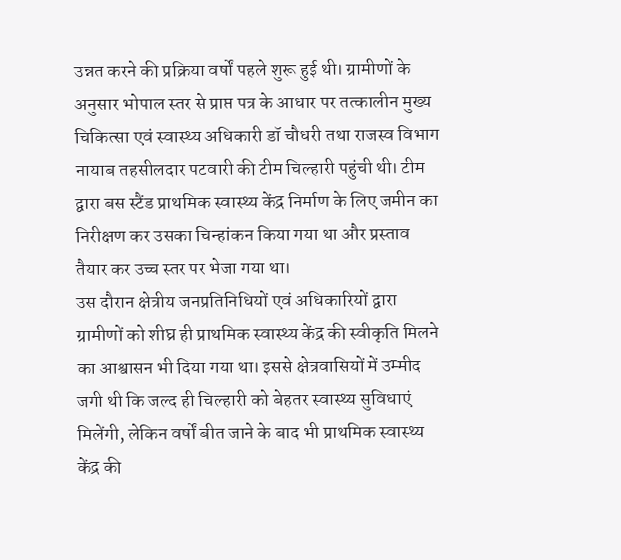उन्नत करने की प्रक्रिया वर्षों पहले शुरू हुई थी। ग्रामीणों के अनुसार भोपाल स्तर से प्राप्त पत्र के आधार पर तत्कालीन मुख्य चिकित्सा एवं स्वास्थ्य अधिकारी डॉ चौधरी तथा राजस्व विभाग नायाब तहसीलदार पटवारी की टीम चिल्हारी पहुंची थी। टीम द्वारा बस स्टैंड प्राथमिक स्वास्थ्य केंद्र निर्माण के लिए जमीन का निरीक्षण कर उसका चिन्हांकन किया गया था और प्रस्ताव तैयार कर उच्च स्तर पर भेजा गया था।
उस दौरान क्षेत्रीय जनप्रतिनिधियों एवं अधिकारियों द्वारा ग्रामीणों को शीघ्र ही प्राथमिक स्वास्थ्य केंद्र की स्वीकृति मिलने का आश्वासन भी दिया गया था। इससे क्षेत्रवासियों में उम्मीद जगी थी कि जल्द ही चिल्हारी को बेहतर स्वास्थ्य सुविधाएं मिलेंगी, लेकिन वर्षों बीत जाने के बाद भी प्राथमिक स्वास्थ्य केंद्र की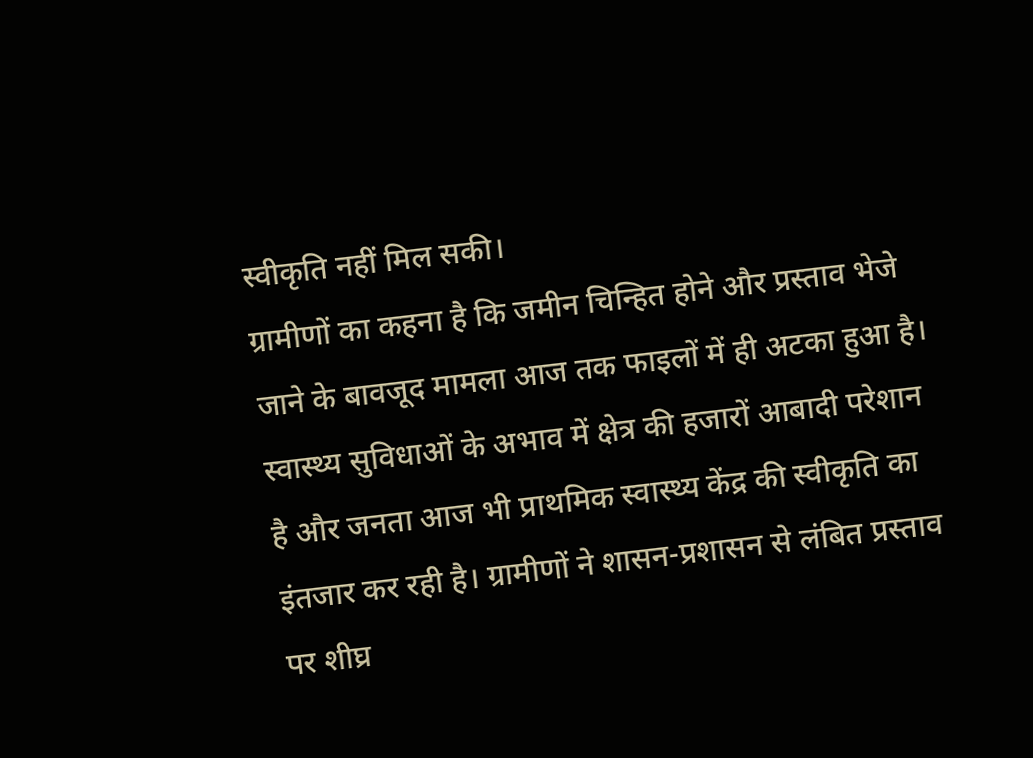स्वीकृति नहीं मिल सकी।
ग्रामीणों का कहना है कि जमीन चिन्हित होने और प्रस्ताव भेजे जाने के बावजूद मामला आज तक फाइलों में ही अटका हुआ है। स्वास्थ्य सुविधाओं के अभाव में क्षेत्र की हजारों आबादी परेशान है और जनता आज भी प्राथमिक स्वास्थ्य केंद्र की स्वीकृति का इंतजार कर रही है। ग्रामीणों ने शासन-प्रशासन से लंबित प्रस्ताव पर शीघ्र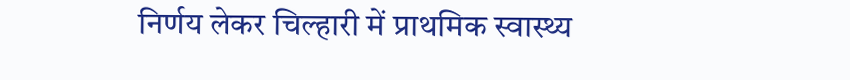निर्णय लेकर चिल्हारी में प्राथमिक स्वास्थ्य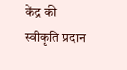केंद्र की स्वीकृति प्रदान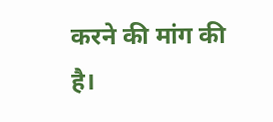करने की मांग की है।